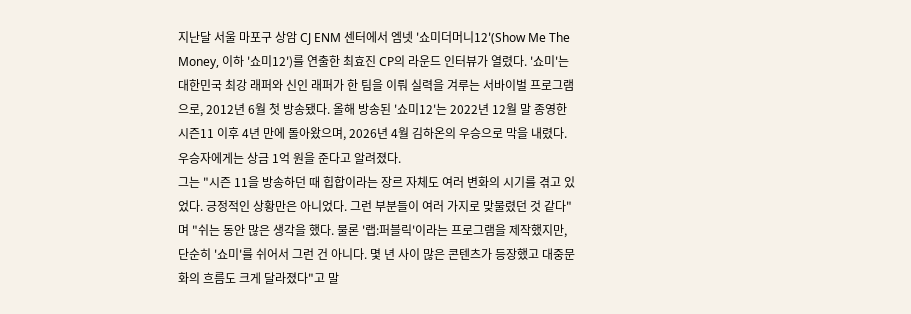지난달 서울 마포구 상암 CJ ENM 센터에서 엠넷 '쇼미더머니12'(Show Me The Money, 이하 '쇼미12')를 연출한 최효진 CP의 라운드 인터뷰가 열렸다. '쇼미'는 대한민국 최강 래퍼와 신인 래퍼가 한 팀을 이뤄 실력을 겨루는 서바이벌 프로그램으로, 2012년 6월 첫 방송됐다. 올해 방송된 '쇼미12'는 2022년 12월 말 종영한 시즌11 이후 4년 만에 돌아왔으며, 2026년 4월 김하온의 우승으로 막을 내렸다. 우승자에게는 상금 1억 원을 준다고 알려졌다.
그는 "시즌 11을 방송하던 때 힙합이라는 장르 자체도 여러 변화의 시기를 겪고 있었다. 긍정적인 상황만은 아니었다. 그런 부분들이 여러 가지로 맞물렸던 것 같다"며 "쉬는 동안 많은 생각을 했다. 물론 '랩:퍼블릭'이라는 프로그램을 제작했지만, 단순히 '쇼미'를 쉬어서 그런 건 아니다. 몇 년 사이 많은 콘텐츠가 등장했고 대중문화의 흐름도 크게 달라졌다"고 말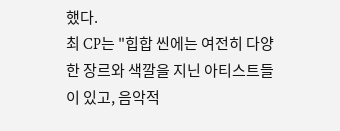했다.
최 CP는 "힙합 씬에는 여전히 다양한 장르와 색깔을 지닌 아티스트들이 있고, 음악적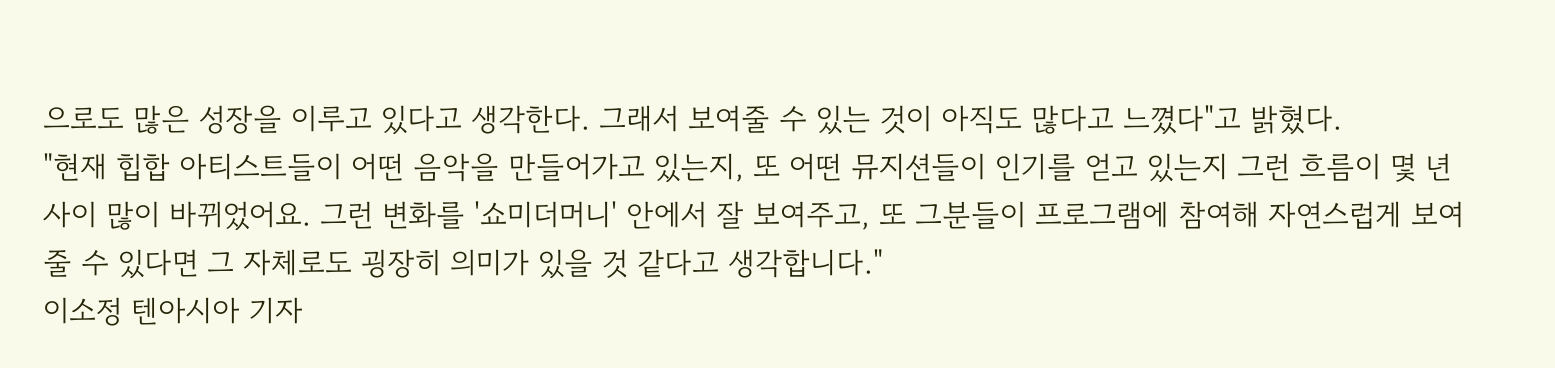으로도 많은 성장을 이루고 있다고 생각한다. 그래서 보여줄 수 있는 것이 아직도 많다고 느꼈다"고 밝혔다.
"현재 힙합 아티스트들이 어떤 음악을 만들어가고 있는지, 또 어떤 뮤지션들이 인기를 얻고 있는지 그런 흐름이 몇 년 사이 많이 바뀌었어요. 그런 변화를 '쇼미더머니' 안에서 잘 보여주고, 또 그분들이 프로그램에 참여해 자연스럽게 보여줄 수 있다면 그 자체로도 굉장히 의미가 있을 것 같다고 생각합니다."
이소정 텐아시아 기자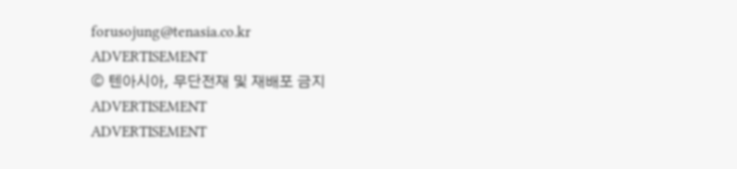forusojung@tenasia.co.kr
ADVERTISEMENT
© 텐아시아, 무단전재 및 재배포 금지
ADVERTISEMENT
ADVERTISEMENT